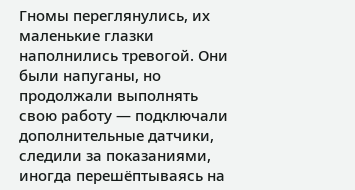Гномы переглянулись, их маленькие глазки наполнились тревогой. Они были напуганы, но продолжали выполнять свою работу — подключали дополнительные датчики, следили за показаниями, иногда перешёптываясь на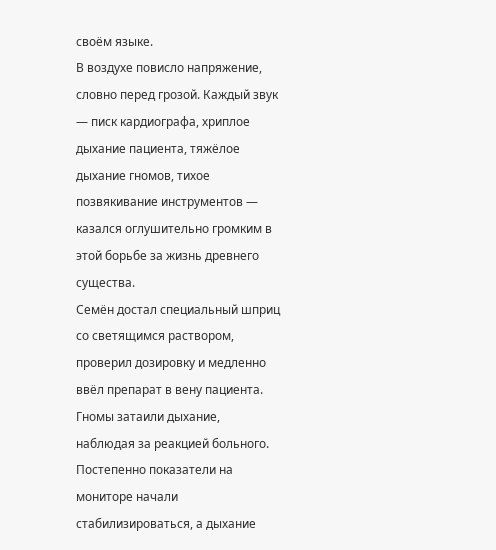своём языке.
В воздухе повисло напряжение, словно перед грозой. Каждый звук — писк кардиографа, хриплое дыхание пациента, тяжёлое дыхание гномов, тихое позвякивание инструментов — казался оглушительно громким в этой борьбе за жизнь древнего существа.
Семён достал специальный шприц со светящимся раствором, проверил дозировку и медленно ввёл препарат в вену пациента. Гномы затаили дыхание, наблюдая за реакцией больного. Постепенно показатели на мониторе начали стабилизироваться, а дыхание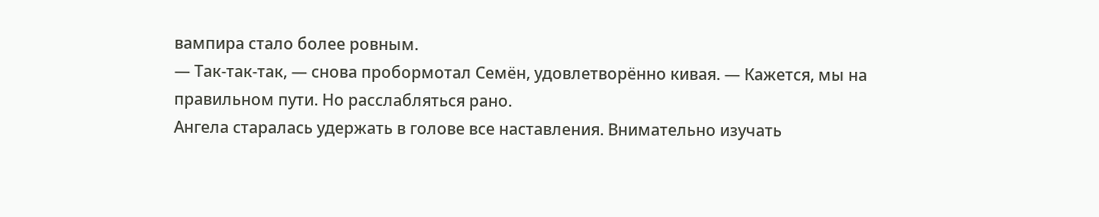вампира стало более ровным.
— Так-так-так, — снова пробормотал Семён, удовлетворённо кивая. — Кажется, мы на правильном пути. Но расслабляться рано.
Ангела старалась удержать в голове все наставления. Внимательно изучать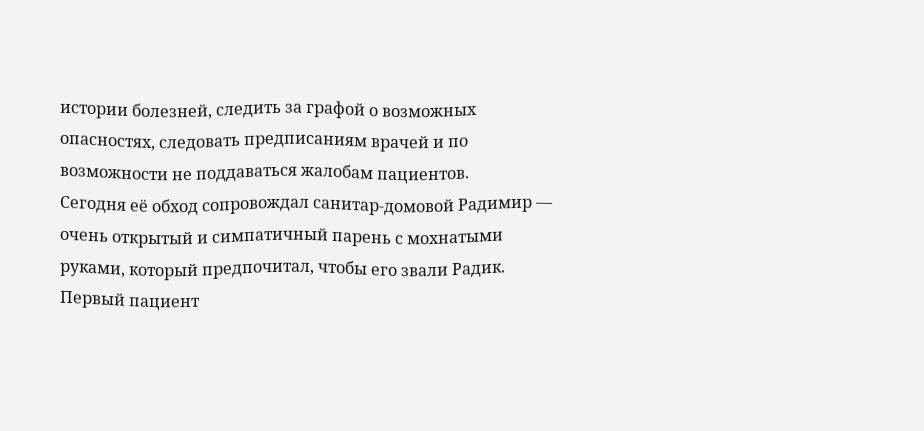истории болезней, следить за графой о возможных опасностях, следовать предписаниям врачей и по возможности не поддаваться жалобам пациентов.
Сегодня её обход сопровождал санитар-домовой Радимир — очень открытый и симпатичный парень с мохнатыми руками, который предпочитал, чтобы его звали Радик.
Первый пациент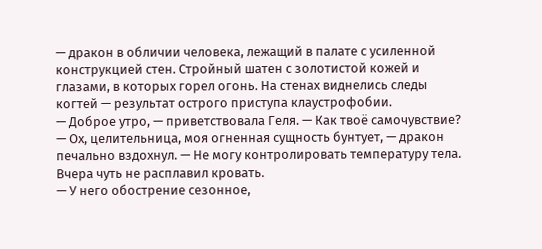— дракон в обличии человека, лежащий в палате с усиленной конструкцией стен. Стройный шатен с золотистой кожей и глазами, в которых горел огонь. На стенах виднелись следы когтей — результат острого приступа клаустрофобии.
— Доброе утро, — приветствовала Геля. — Как твоё самочувствие?
— Ох, целительница, моя огненная сущность бунтует, — дракон печально вздохнул. — Не могу контролировать температуру тела. Вчера чуть не расплавил кровать.
— У него обострение сезонное,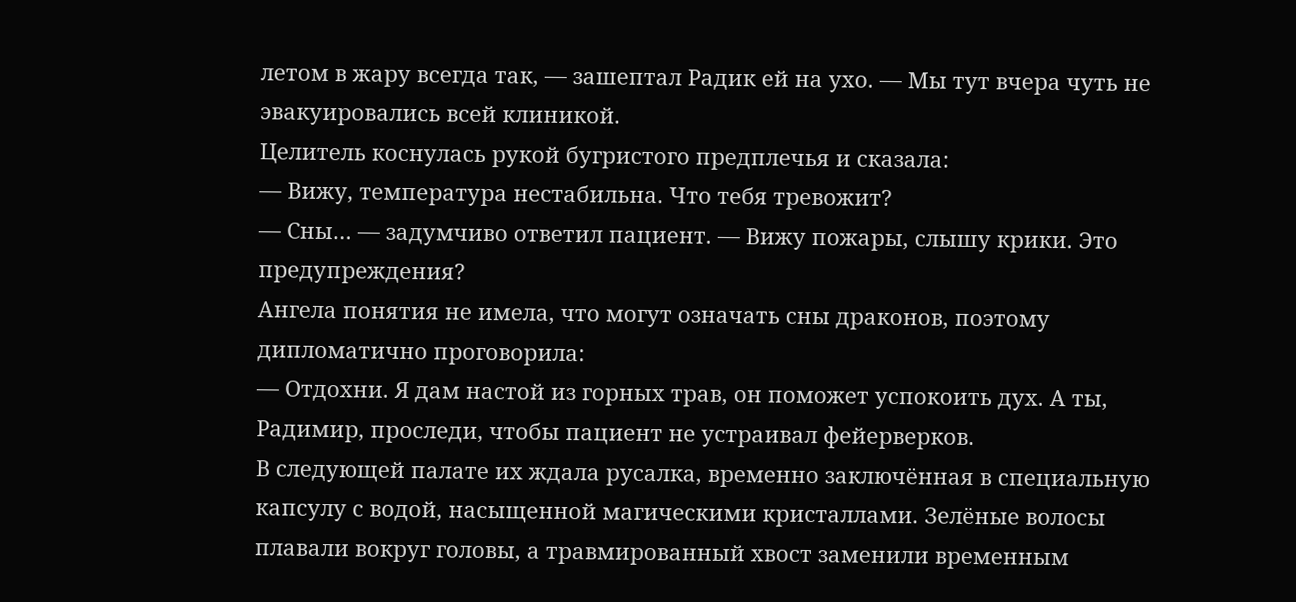летом в жару всегда так, — зашептал Радик ей на ухо. — Мы тут вчера чуть не эвакуировались всей клиникой.
Целитель коснулась рукой бугристого предплечья и сказала:
— Вижу, температура нестабильна. Что тебя тревожит?
— Сны… — задумчиво ответил пациент. — Вижу пожары, слышу крики. Это предупреждения?
Ангела понятия не имела, что могут означать сны драконов, поэтому дипломатично проговорила:
— Отдохни. Я дам настой из горных трав, он поможет успокоить дух. А ты, Радимир, проследи, чтобы пациент не устраивал фейерверков.
В следующей палате их ждала русалка, временно заключённая в специальную капсулу с водой, насыщенной магическими кристаллами. Зелёные волосы плавали вокруг головы, а травмированный хвост заменили временным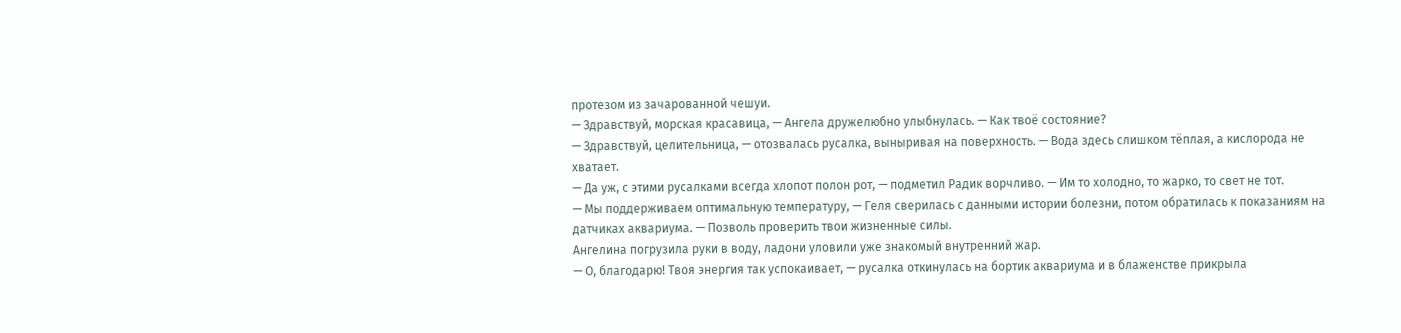протезом из зачарованной чешуи.
— Здравствуй, морская красавица, — Ангела дружелюбно улыбнулась. — Как твоё состояние?
— Здравствуй, целительница, — отозвалась русалка, выныривая на поверхность. — Вода здесь слишком тёплая, а кислорода не хватает.
— Да уж, с этими русалками всегда хлопот полон рот, — подметил Радик ворчливо. — Им то холодно, то жарко, то свет не тот.
— Мы поддерживаем оптимальную температуру, — Геля сверилась с данными истории болезни, потом обратилась к показаниям на датчиках аквариума. — Позволь проверить твои жизненные силы.
Ангелина погрузила руки в воду, ладони уловили уже знакомый внутренний жар.
— О, благодарю! Твоя энергия так успокаивает, — русалка откинулась на бортик аквариума и в блаженстве прикрыла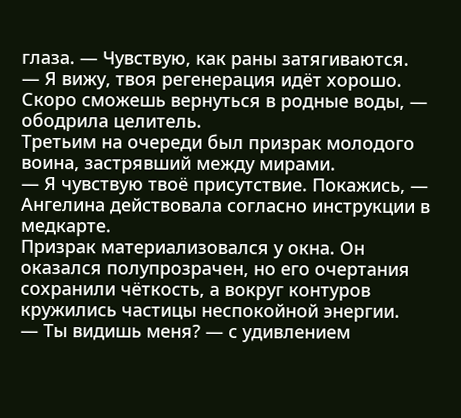глаза. — Чувствую, как раны затягиваются.
— Я вижу, твоя регенерация идёт хорошо. Скоро сможешь вернуться в родные воды, — ободрила целитель.
Третьим на очереди был призрак молодого воина, застрявший между мирами.
— Я чувствую твоё присутствие. Покажись, — Ангелина действовала согласно инструкции в медкарте.
Призрак материализовался у окна. Он оказался полупрозрачен, но его очертания сохранили чёткость, а вокруг контуров кружились частицы неспокойной энергии.
— Ты видишь меня? — с удивлением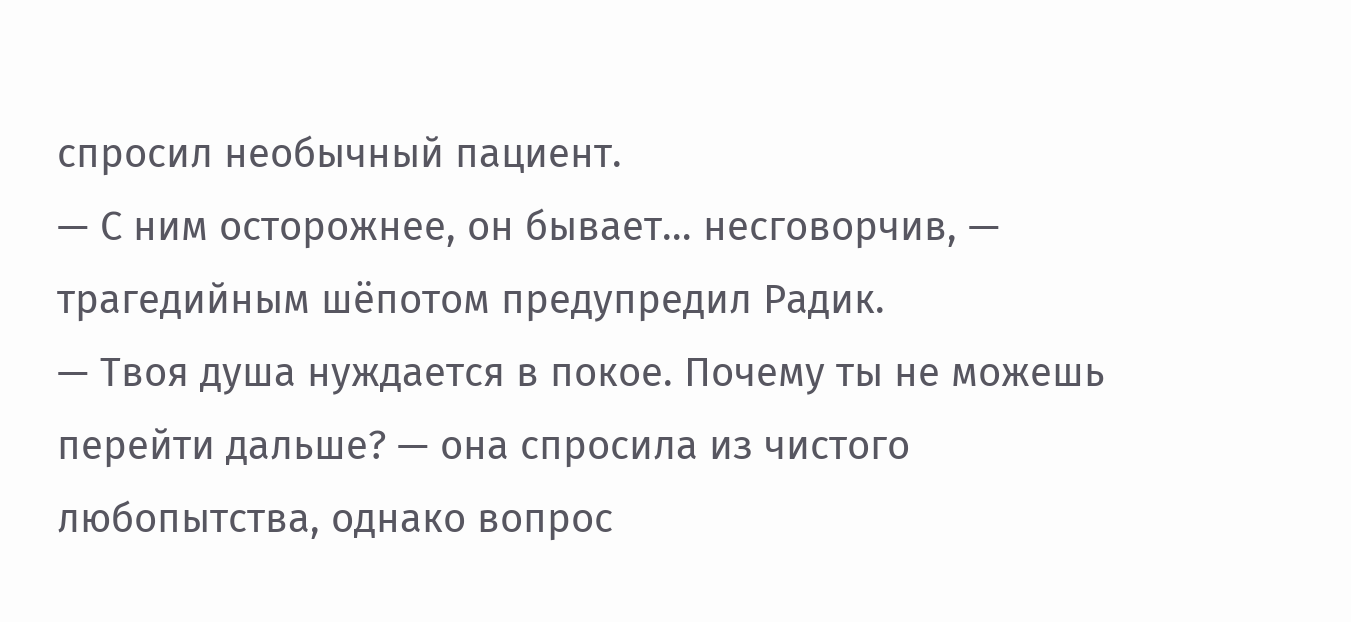спросил необычный пациент.
— С ним осторожнее, он бывает… несговорчив, — трагедийным шёпотом предупредил Радик.
— Твоя душа нуждается в покое. Почему ты не можешь перейти дальше? — она спросила из чистого любопытства, однако вопрос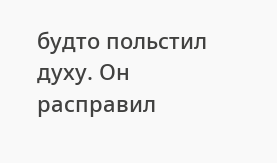будто польстил духу. Он расправил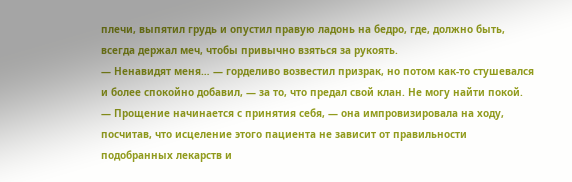плечи, выпятил грудь и опустил правую ладонь на бедро, где, должно быть, всегда держал меч, чтобы привычно взяться за рукоять.
— Ненавидят меня… — горделиво возвестил призрак, но потом как-то стушевался и более спокойно добавил, — за то, что предал свой клан. Не могу найти покой.
— Прощение начинается с принятия себя, — она импровизировала на ходу, посчитав, что исцеление этого пациента не зависит от правильности подобранных лекарств и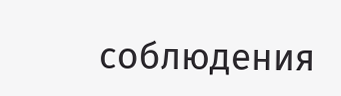соблюдения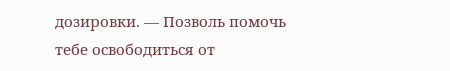дозировки. — Позволь помочь тебе освободиться от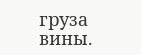груза вины.